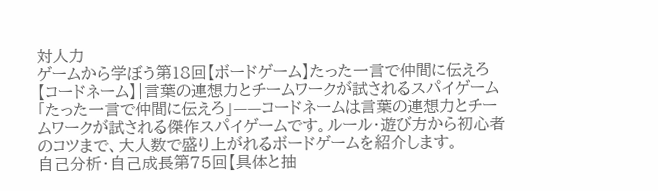対人力
ゲームから学ぼう第18回【ボードゲーム】たった一言で仲間に伝えろ【コードネーム】|言葉の連想力とチームワークが試されるスパイゲーム
「たった一言で仲間に伝えろ」——コードネームは言葉の連想力とチームワークが試される傑作スパイゲームです。ルール・遊び方から初心者のコツまで、大人数で盛り上がれるボードゲームを紹介します。
自己分析・自己成長第75回【具体と抽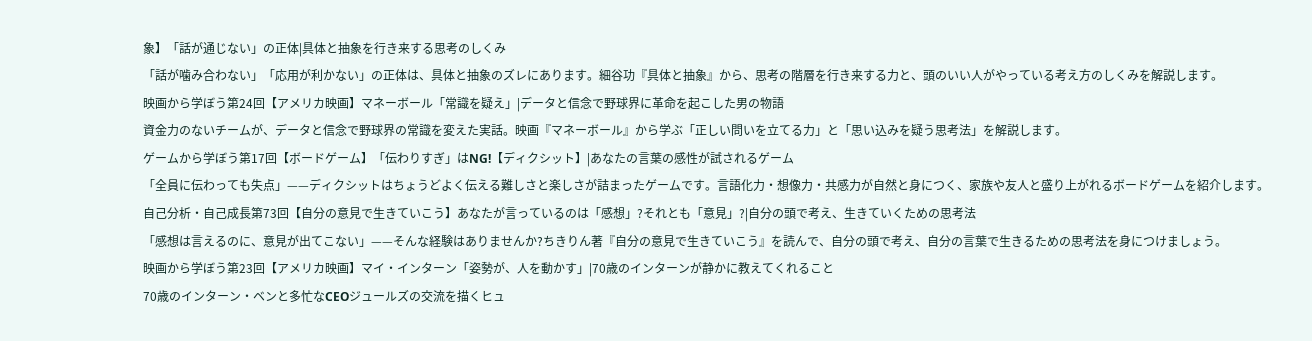象】「話が通じない」の正体|具体と抽象を行き来する思考のしくみ
「話が噛み合わない」「応用が利かない」の正体は、具体と抽象のズレにあります。細谷功『具体と抽象』から、思考の階層を行き来する力と、頭のいい人がやっている考え方のしくみを解説します。
映画から学ぼう第24回【アメリカ映画】マネーボール「常識を疑え」|データと信念で野球界に革命を起こした男の物語
資金力のないチームが、データと信念で野球界の常識を変えた実話。映画『マネーボール』から学ぶ「正しい問いを立てる力」と「思い込みを疑う思考法」を解説します。
ゲームから学ぼう第17回【ボードゲーム】「伝わりすぎ」はNG!【ディクシット】|あなたの言葉の感性が試されるゲーム
「全員に伝わっても失点」——ディクシットはちょうどよく伝える難しさと楽しさが詰まったゲームです。言語化力・想像力・共感力が自然と身につく、家族や友人と盛り上がれるボードゲームを紹介します。
自己分析・自己成長第73回【自分の意見で生きていこう】あなたが言っているのは「感想」?それとも「意見」?|自分の頭で考え、生きていくための思考法
「感想は言えるのに、意見が出てこない」——そんな経験はありませんか?ちきりん著『自分の意見で生きていこう』を読んで、自分の頭で考え、自分の言葉で生きるための思考法を身につけましょう。
映画から学ぼう第23回【アメリカ映画】マイ・インターン「姿勢が、人を動かす」|70歳のインターンが静かに教えてくれること
70歳のインターン・ベンと多忙なCEOジュールズの交流を描くヒュ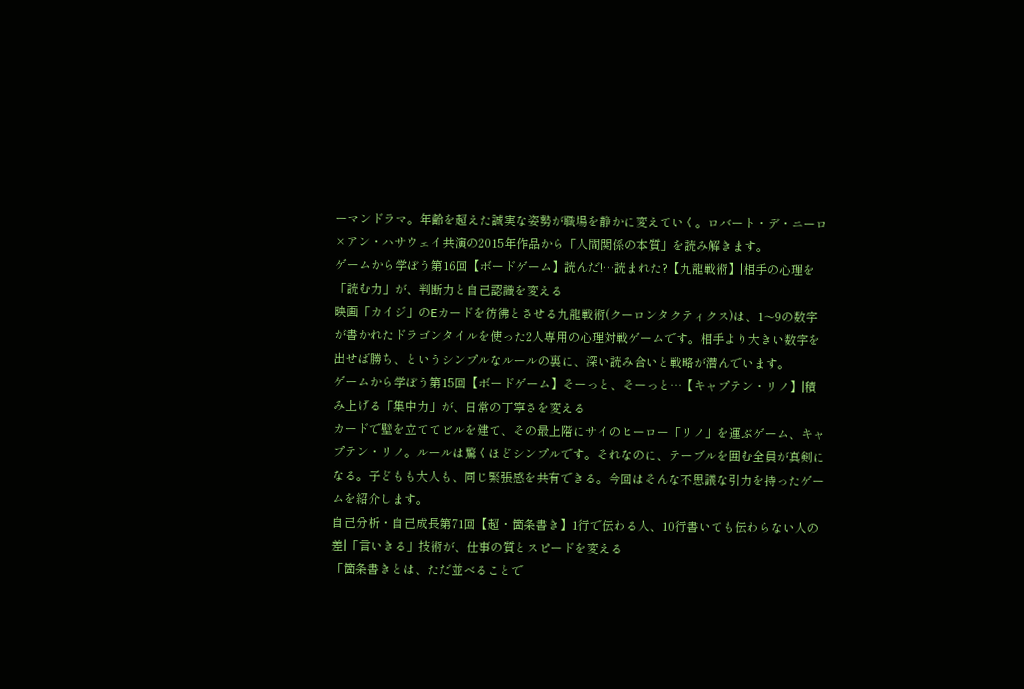ーマンドラマ。年齢を超えた誠実な姿勢が職場を静かに変えていく。ロバート・デ・ニーロ×アン・ハサウェイ共演の2015年作品から「人間関係の本質」を読み解きます。
ゲームから学ぼう第16回【ボードゲーム】読んだ!…読まれた?【九龍戦術】|相手の心理を「読む力」が、判断力と自己認識を変える
映画「カイジ」のEカードを彷彿とさせる九龍戦術(クーロンタクティクス)は、1〜9の数字が書かれたドラゴンタイルを使った2人専用の心理対戦ゲームです。相手より大きい数字を出せば勝ち、というシンプルなルールの裏に、深い読み合いと戦略が潜んでいます。
ゲームから学ぼう第15回【ボードゲーム】そーっと、そーっと…【キャプテン・リノ】|積み上げる「集中力」が、日常の丁寧さを変える
カードで壁を立ててビルを建て、その最上階にサイのヒーロー「リノ」を運ぶゲーム、キャプテン・リノ。ルールは驚くほどシンプルです。それなのに、テーブルを囲む全員が真剣になる。子どもも大人も、同じ緊張感を共有できる。今回はそんな不思議な引力を持ったゲームを紹介します。
自己分析・自己成長第71回【超・箇条書き】1行で伝わる人、10行書いても伝わらない人の差|「言いきる」技術が、仕事の質とスピードを変える
「箇条書きとは、ただ並べることで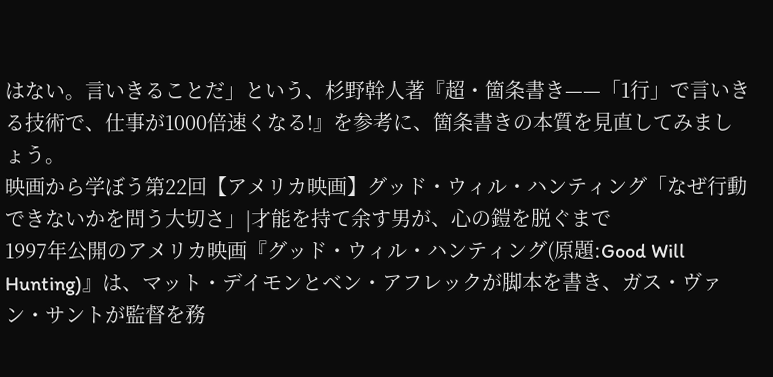はない。言いきることだ」という、杉野幹人著『超・箇条書き——「1行」で言いきる技術で、仕事が1000倍速くなる!』を参考に、箇条書きの本質を見直してみましょう。
映画から学ぼう第22回【アメリカ映画】グッド・ウィル・ハンティング「なぜ行動できないかを問う大切さ」|才能を持て余す男が、心の鎧を脱ぐまで
1997年公開のアメリカ映画『グッド・ウィル・ハンティング(原題:Good Will Hunting)』は、マット・デイモンとベン・アフレックが脚本を書き、ガス・ヴァン・サントが監督を務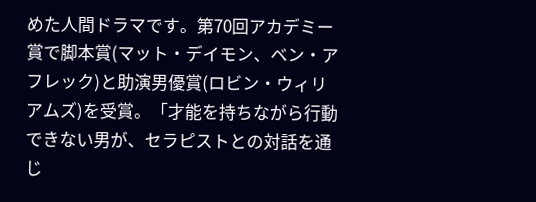めた人間ドラマです。第70回アカデミー賞で脚本賞(マット・デイモン、ベン・アフレック)と助演男優賞(ロビン・ウィリアムズ)を受賞。「才能を持ちながら行動できない男が、セラピストとの対話を通じ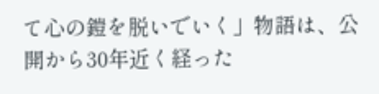て心の鎧を脱いでいく」物語は、公開から30年近く経った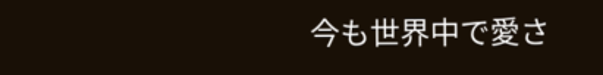今も世界中で愛さ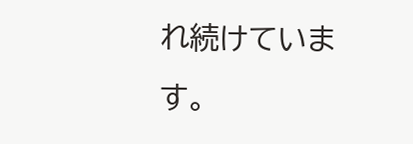れ続けています。